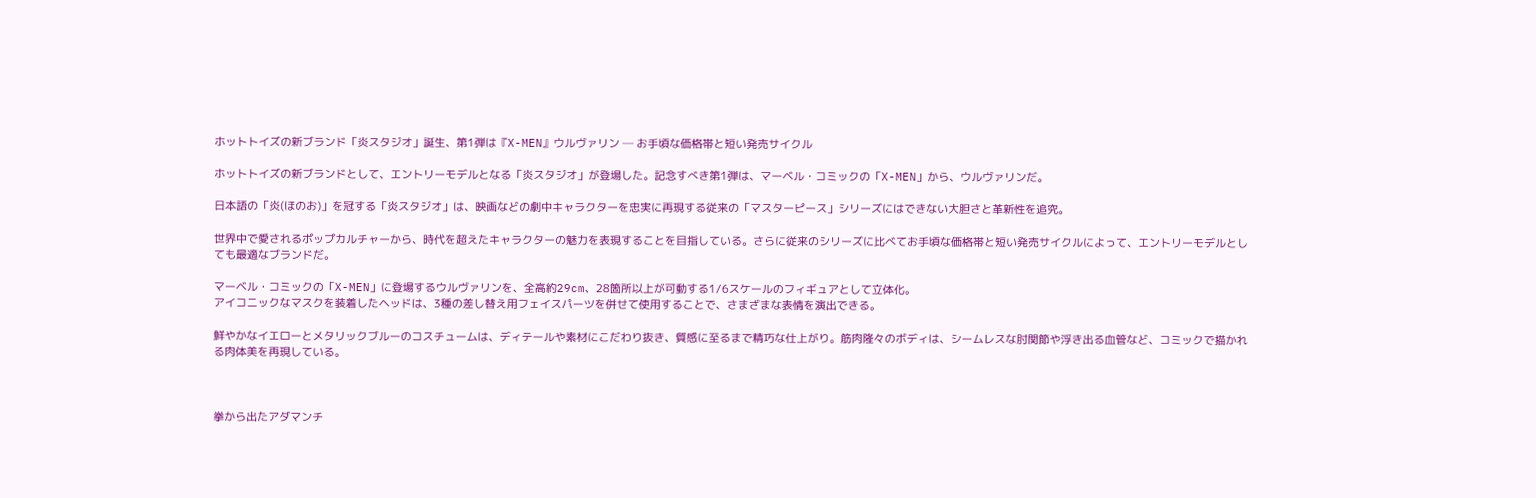ホットトイズの新ブランド「炎スタジオ」誕生、第1弾は『X-MEN』ウルヴァリン ─ お手頃な価格帯と短い発売サイクル

ホットトイズの新ブランドとして、エントリーモデルとなる「炎スタジオ」が登場した。記念すべき第1弾は、マーベル・コミックの「X-MEN」から、ウルヴァリンだ。

日本語の「炎(ほのお)」を冠する「炎スタジオ」は、映画などの劇中キャラクターを忠実に再現する従来の「マスターピース」シリーズにはできない大胆さと革新性を追究。

世界中で愛されるポップカルチャーから、時代を超えたキャラクターの魅力を表現することを目指している。さらに従来のシリーズに比べてお手頃な価格帯と短い発売サイクルによって、エントリーモデルとしても最適なブランドだ。

マーベル・コミックの「X-MEN」に登場するウルヴァリンを、全高約29cm、28箇所以上が可動する1/6スケールのフィギュアとして立体化。
アイコニックなマスクを装着したヘッドは、3種の差し替え用フェイスパーツを併せて使用することで、さまざまな表情を演出できる。

鮮やかなイエローとメタリックブルーのコスチュームは、ディテールや素材にこだわり抜き、質感に至るまで精巧な仕上がり。筋肉隆々のボディは、シームレスな肘関節や浮き出る血管など、コミックで描かれる肉体美を再現している。



拳から出たアダマンチ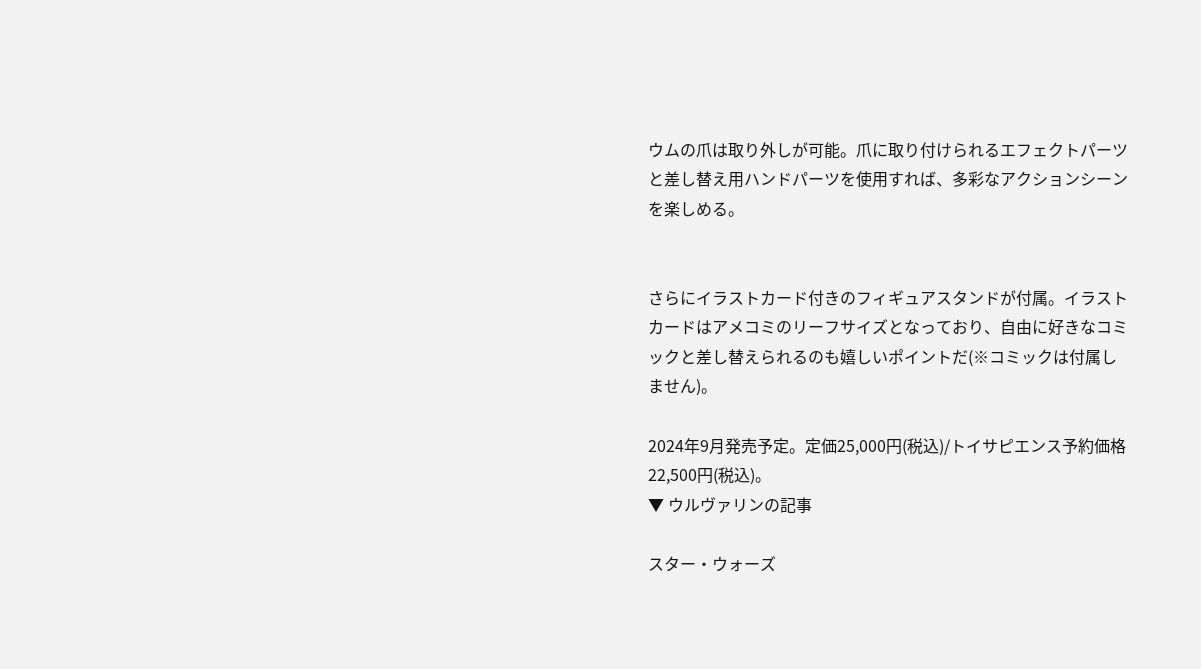ウムの爪は取り外しが可能。爪に取り付けられるエフェクトパーツと差し替え用ハンドパーツを使用すれば、多彩なアクションシーンを楽しめる。


さらにイラストカード付きのフィギュアスタンドが付属。イラストカードはアメコミのリーフサイズとなっており、自由に好きなコミックと差し替えられるのも嬉しいポイントだ(※コミックは付属しません)。

2024年9月発売予定。定価25,000円(税込)/トイサピエンス予約価格22,500円(税込)。
▼ ウルヴァリンの記事

スター・ウォーズ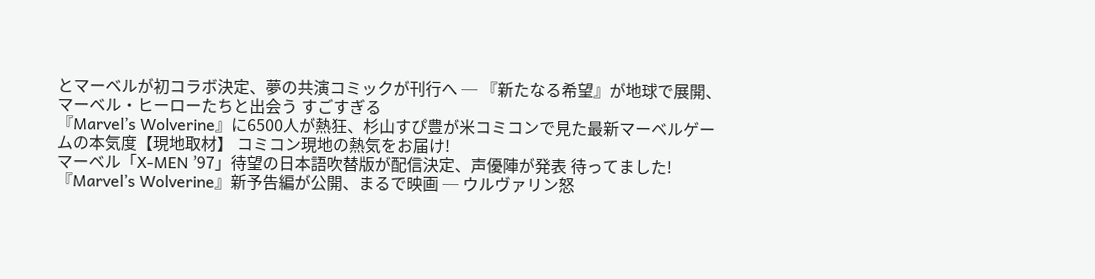とマーベルが初コラボ決定、夢の共演コミックが刊行へ ─ 『新たなる希望』が地球で展開、マーベル・ヒーローたちと出会う すごすぎる
『Marvel’s Wolverine』に6500人が熱狂、杉山すぴ豊が米コミコンで見た最新マーベルゲームの本気度【現地取材】 コミコン現地の熱気をお届け!
マーベル「X-MEN ’97」待望の日本語吹替版が配信決定、声優陣が発表 待ってました!
『Marvel’s Wolverine』新予告編が公開、まるで映画 ─ ウルヴァリン怒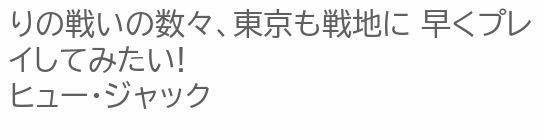りの戦いの数々、東京も戦地に 早くプレイしてみたい!
ヒュー・ジャック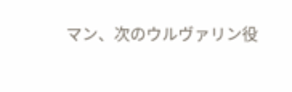マン、次のウルヴァリン役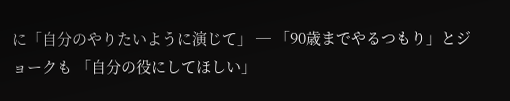に「自分のやりたいように演じて」 ─ 「90歳までやるつもり」とジョークも 「自分の役にしてほしい」